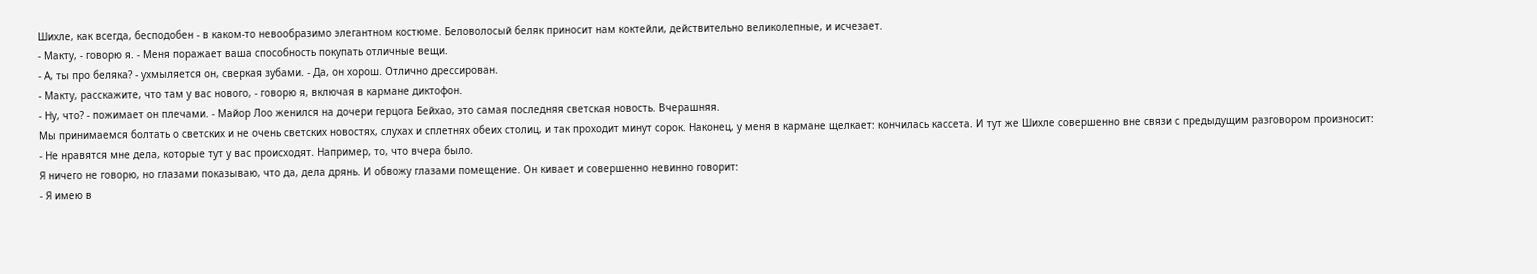Шихле, как всегда, бесподобен - в каком-то невообразимо элегантном костюме. Беловолосый беляк приносит нам коктейли, действительно великолепные, и исчезает.
- Макту, - говорю я. - Меня поражает ваша способность покупать отличные вещи.
- А, ты про беляка? - ухмыляется он, сверкая зубами. - Да, он хорош. Отлично дрессирован.
- Макту, расскажите, что там у вас нового, - говорю я, включая в кармане диктофон.
- Ну, что? - пожимает он плечами. - Майор Лоо женился на дочери герцога Бейхао, это самая последняя светская новость. Вчерашняя.
Мы принимаемся болтать о светских и не очень светских новостях, слухах и сплетнях обеих столиц, и так проходит минут сорок. Наконец, у меня в кармане щелкает: кончилась кассета. И тут же Шихле совершенно вне связи с предыдущим разговором произносит:
- Не нравятся мне дела, которые тут у вас происходят. Например, то, что вчера было.
Я ничего не говорю, но глазами показываю, что да, дела дрянь. И обвожу глазами помещение. Он кивает и совершенно невинно говорит:
- Я имею в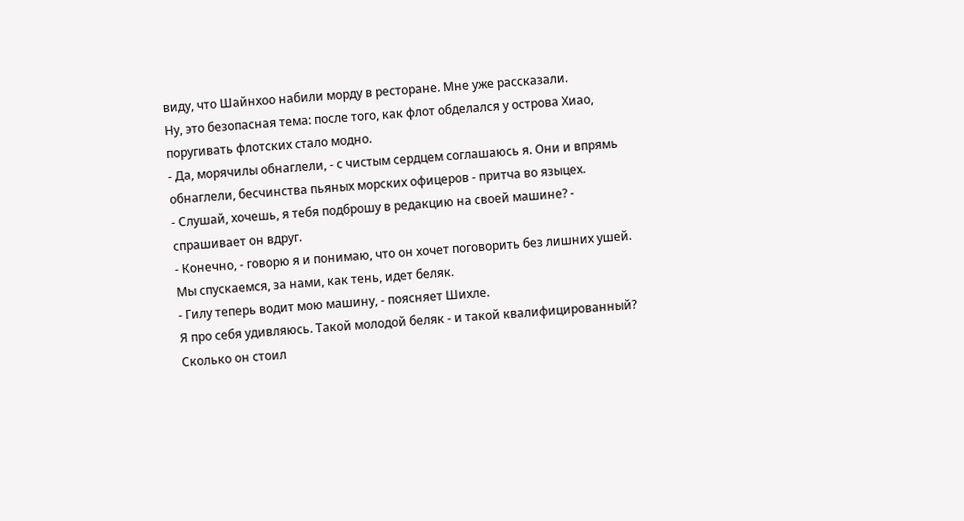виду, что Шайнхоо набили морду в ресторане. Мне уже рассказали.
Ну, это безопасная тема: после того, как флот обделался у острова Хиао, поругивать флотских стало модно.
- Да, морячилы обнаглели, - с чистым сердцем соглашаюсь я. Они и впрямь обнаглели, бесчинства пьяных морских офицеров - притча во языцех.
- Слушай, хочешь, я тебя подброшу в редакцию на своей машине? - спрашивает он вдруг.
- Конечно, - говорю я и понимаю, что он хочет поговорить без лишних ушей.
Мы спускаемся, за нами, как тень, идет беляк.
- Гилу теперь водит мою машину, - поясняет Шихле.
Я про себя удивляюсь. Такой молодой беляк - и такой квалифицированный? Сколько он стоил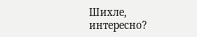Шихле, интересно?